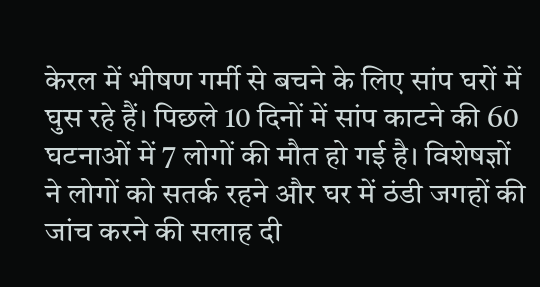केरल में भीषण गर्मी से बचने के लिए सांप घरों में घुस रहे हैं। पिछले 10 दिनों में सांप काटने की 60 घटनाओं में 7 लोगों की मौत हो गई है। विशेषज्ञों ने लोगों को सतर्क रहने और घर में ठंडी जगहों की जांच करने की सलाह दी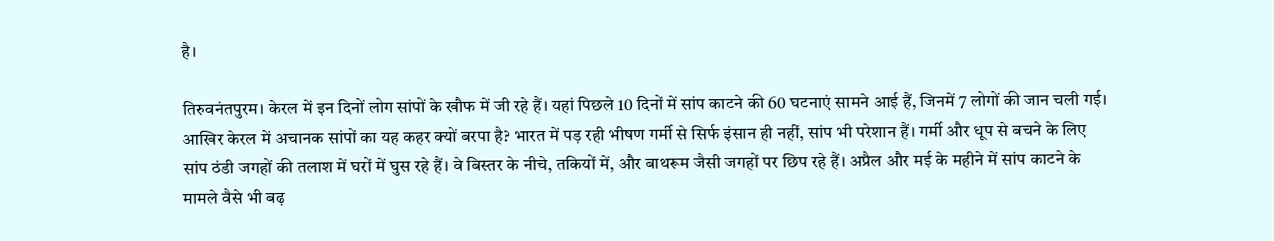है।

तिरुवनंतपुरम। केरल में इन दिनों लोग सांपों के खौफ में जी रहे हैं। यहां पिछले 10 दिनों में सांप काटने की 60 घटनाएं सामने आई हैं, जिनमें 7 लोगों की जान चली गई। आखिर केरल में अचानक सांपों का यह कहर क्यों बरपा है? भारत में पड़ रही भीषण गर्मी से सिर्फ इंसान ही नहीं, सांप भी परेशान हैं। गर्मी और धूप से बचने के लिए सांप ठंडी जगहों की तलाश में घरों में घुस रहे हैं। वे बिस्तर के नीचे, तकियों में, और बाथरूम जैसी जगहों पर छिप रहे हैं। अप्रैल और मई के महीने में सांप काटने के मामले वैसे भी बढ़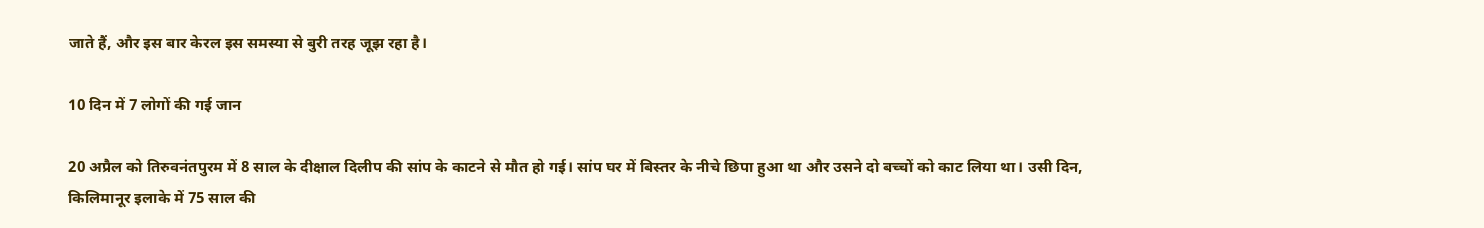जाते हैं, और इस बार केरल इस समस्या से बुरी तरह जूझ रहा है।

10 दिन में 7 लोगों की गई जान

20 अप्रैल को तिरुवनंतपुरम में 8 साल के दीक्षाल दिलीप की सांप के काटने से मौत हो गई। सांप घर में बिस्तर के नीचे छिपा हुआ था और उसने दो बच्चों को काट लिया था। उसी दिन, किलिमानूर इलाके में 75 साल की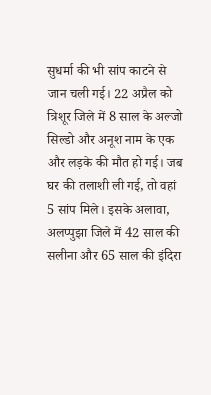सुधर्मा की भी सांप काटने से जान चली गई। 22 अप्रैल को त्रिशूर जिले में 8 साल के अल्जो सिल्डो और अनूश नाम के एक और लड़के की मौत हो गई। जब घर की तलाशी ली गई, तो वहां 5 सांप मिले। इसके अलावा, अलप्पुझा जिले में 42 साल की सलीना और 65 साल की इंदिरा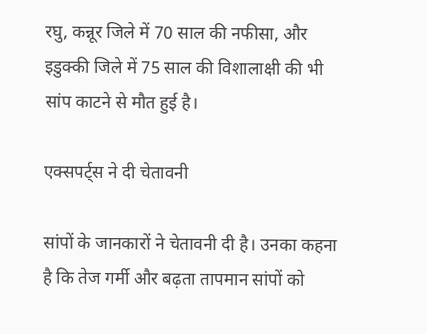रघु, कन्नूर जिले में 70 साल की नफीसा, और इडुक्की जिले में 75 साल की विशालाक्षी की भी सांप काटने से मौत हुई है।

एक्सपर्ट्स ने दी चेतावनी

सांपों के जानकारों ने चेतावनी दी है। उनका कहना है कि तेज गर्मी और बढ़ता तापमान सांपों को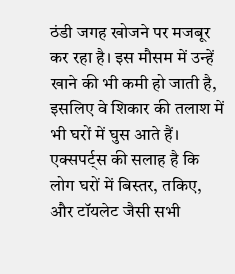ठंडी जगह खोजने पर मजबूर कर रहा है। इस मौसम में उन्हें खाने की भी कमी हो जाती है, इसलिए वे शिकार की तलाश में भी घरों में घुस आते हैं। एक्सपर्ट्स की सलाह है कि लोग घरों में बिस्तर, तकिए, और टॉयलेट जैसी सभी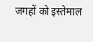जगहों को इस्तेमाल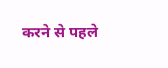करने से पहले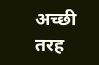अच्छी तरह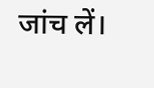जांच लें।